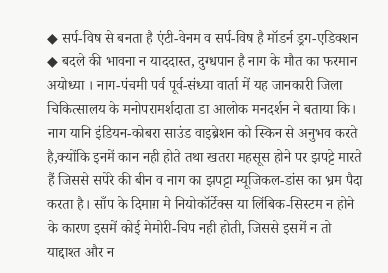◆ सर्प-विष से बनता है एंटी-वेनम व सर्प-विष है मॉडर्न ड्रग-एडिक्शन
◆ बदले की भावना न याददास्त, दुग्धपान है नाग के मौत का फरमान
अयोध्या । नाग-पंचमी पर्व पूर्व-संध्या वार्ता में यह जानकारी जिला चिकित्सालय के मनोपरामर्शदाता डा आलोक मनदर्शन ने बताया कि। नाग यानि इंडियन-कोबरा साउंड वाइब्रेशन को स्किन से अनुभव करते है,क्योंकि इनमें कान नही होते तथा खतरा महसूस होने पर झपट्टे मारते हैं जिससे सपेरे की बीन व नाग का झपट्टा म्यूजिकल-डांस का भ्रम पैदा करता है। साँप के दिमाग़ मे नियोकॉर्टेक्स या लिंबिक-सिस्टम न होने के कारण इसमें कोई मेमोरी-चिप नही होती, जिससे इसमें न तो याद्दाश्त और न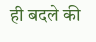ही बदले की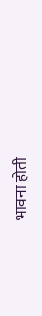भावना होती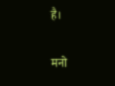है।

मनो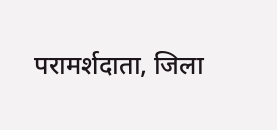परामर्शदाता, जिला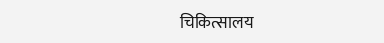चिकित्सालय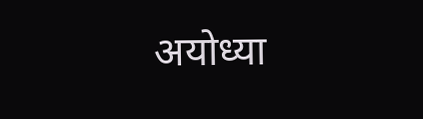अयोध्या